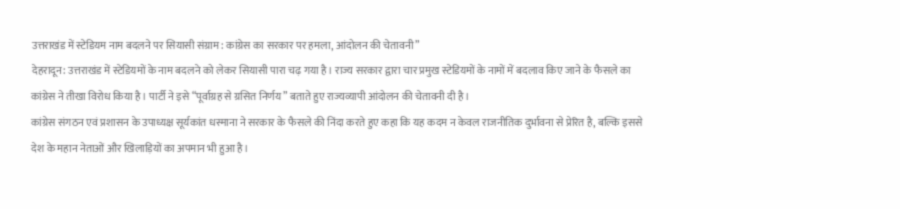उत्तराखंड में स्टेडियम नाम बदलने पर सियासी संग्राम: कांग्रेस का सरकार पर हमला, आंदोलन की चेतावनी”
देहरादून: उत्तराखंड में स्टेडियमों के नाम बदलने को लेकर सियासी पारा चढ़ गया है। राज्य सरकार द्वारा चार प्रमुख स्टेडियमों के नामों में बदलाव किए जाने के फैसले का कांग्रेस ने तीखा विरोध किया है। पार्टी ने इसे “पूर्वाग्रह से ग्रसित निर्णय” बताते हुए राज्यव्यापी आंदोलन की चेतावनी दी है।
कांग्रेस संगठन एवं प्रशासन के उपाध्यक्ष सूर्यकांत धस्माना ने सरकार के फैसले की निंदा करते हुए कहा कि यह कदम न केवल राजनीतिक दुर्भावना से प्रेरित है, बल्कि इससे देश के महान नेताओं और खिलाड़ियों का अपमान भी हुआ है।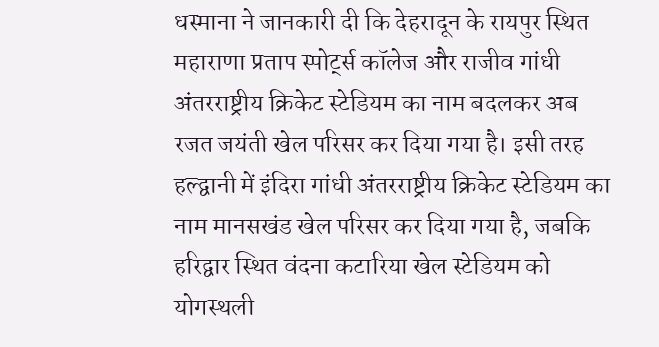धस्माना ने जानकारी दी कि देहरादून के रायपुर स्थित महाराणा प्रताप स्पोर्ट्स कॉलेज और राजीव गांधी अंतरराष्ट्रीय क्रिकेट स्टेडियम का नाम बदलकर अब रजत जयंती खेल परिसर कर दिया गया है। इसी तरह हल्द्वानी में इंदिरा गांधी अंतरराष्ट्रीय क्रिकेट स्टेडियम का नाम मानसखंड खेल परिसर कर दिया गया है, जबकि हरिद्वार स्थित वंदना कटारिया खेल स्टेडियम को योगस्थली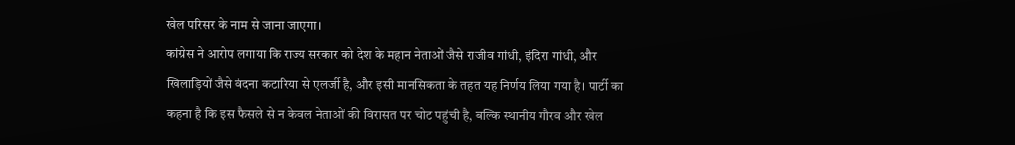खेल परिसर के नाम से जाना जाएगा।
कांग्रेस ने आरोप लगाया कि राज्य सरकार को देश के महान नेताओं जैसे राजीव गांधी, इंदिरा गांधी, और खिलाड़ियों जैसे वंदना कटारिया से एलर्जी है, और इसी मानसिकता के तहत यह निर्णय लिया गया है। पार्टी का कहना है कि इस फैसले से न केवल नेताओं की विरासत पर चोट पहुंची है, बल्कि स्थानीय गौरव और खेल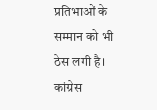प्रतिभाओं के सम्मान को भी ठेस लगी है।
कांग्रेस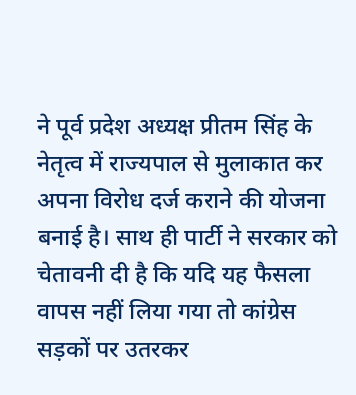ने पूर्व प्रदेश अध्यक्ष प्रीतम सिंह के नेतृत्व में राज्यपाल से मुलाकात कर अपना विरोध दर्ज कराने की योजना बनाई है। साथ ही पार्टी ने सरकार को चेतावनी दी है कि यदि यह फैसला वापस नहीं लिया गया तो कांग्रेस सड़कों पर उतरकर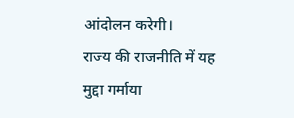आंदोलन करेगी।
राज्य की राजनीति में यह मुद्दा गर्माया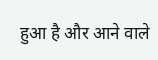हुआ है और आने वाले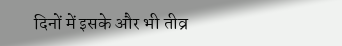दिनों में इसके और भी तीव्र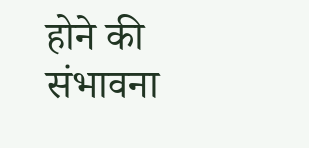होने की संभावना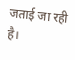जताई जा रही है।